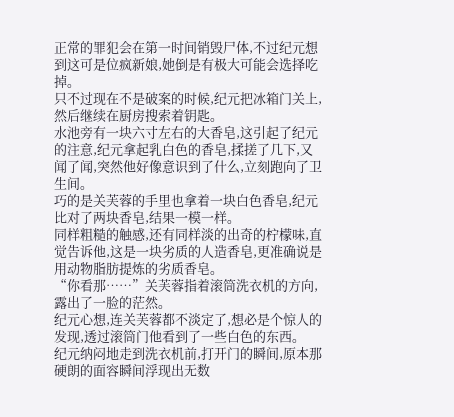正常的罪犯会在第一时间销毁尸体,不过纪元想到这可是位疯新娘,她倒是有极大可能会选择吃掉。
只不过现在不是破案的时候,纪元把冰箱门关上,然后继续在厨房搜索着钥匙。
水池旁有一块六寸左右的大香皂,这引起了纪元的注意,纪元拿起乳白色的香皂,揉搓了几下,又闻了闻,突然他好像意识到了什么,立刻跑向了卫生间。
巧的是关芙蓉的手里也拿着一块白色香皂,纪元比对了两块香皂,结果一模一样。
同样粗糙的触感,还有同样淡的出奇的柠檬味,直觉告诉他,这是一块劣质的人造香皂,更准确说是用动物脂肪提炼的劣质香皂。
“你看那……”关芙蓉指着滚筒洗衣机的方向,露出了一脸的茫然。
纪元心想,连关芙蓉都不淡定了,想必是个惊人的发现,透过滚筒门他看到了一些白色的东西。
纪元纳闷地走到洗衣机前,打开门的瞬间,原本那硬朗的面容瞬间浮现出无数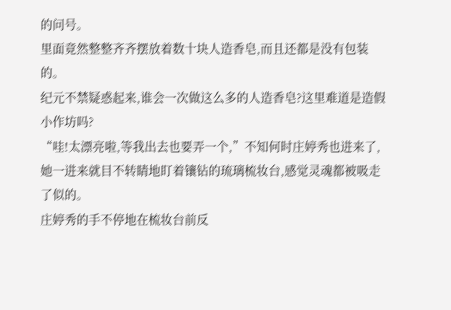的问号。
里面竟然整整齐齐摆放着数十块人造香皂,而且还都是没有包装的。
纪元不禁疑惑起来,谁会一次做这么多的人造香皂?这里难道是造假小作坊吗?
“哇!太漂亮啦,等我出去也要弄一个,”不知何时庄婷秀也进来了,她一进来就目不转睛地盯着镶钻的琉璃梳妆台,感觉灵魂都被吸走了似的。
庄婷秀的手不停地在梳妆台前反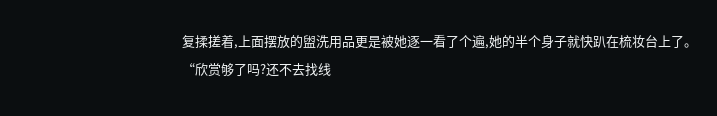复揉搓着,上面摆放的盥洗用品更是被她逐一看了个遍,她的半个身子就快趴在梳妆台上了。
“欣赏够了吗?还不去找线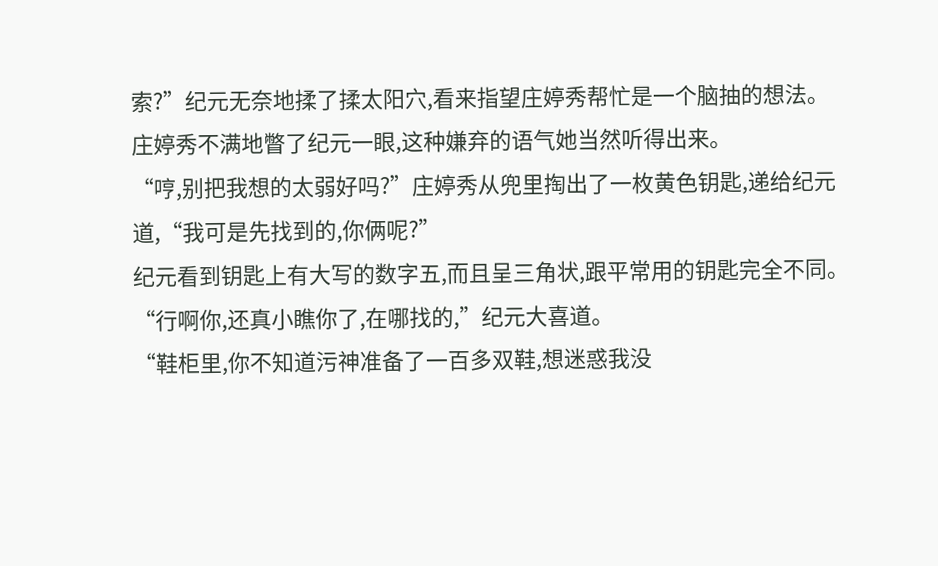索?”纪元无奈地揉了揉太阳穴,看来指望庄婷秀帮忙是一个脑抽的想法。
庄婷秀不满地瞥了纪元一眼,这种嫌弃的语气她当然听得出来。
“哼,别把我想的太弱好吗?”庄婷秀从兜里掏出了一枚黄色钥匙,递给纪元道,“我可是先找到的,你俩呢?”
纪元看到钥匙上有大写的数字五,而且呈三角状,跟平常用的钥匙完全不同。
“行啊你,还真小瞧你了,在哪找的,”纪元大喜道。
“鞋柜里,你不知道污神准备了一百多双鞋,想迷惑我没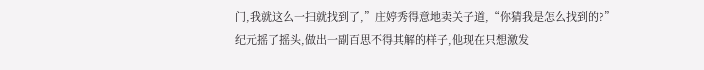门,我就这么一扫就找到了,”庄婷秀得意地卖关子道,“你猜我是怎么找到的?”
纪元摇了摇头,做出一副百思不得其解的样子,他现在只想激发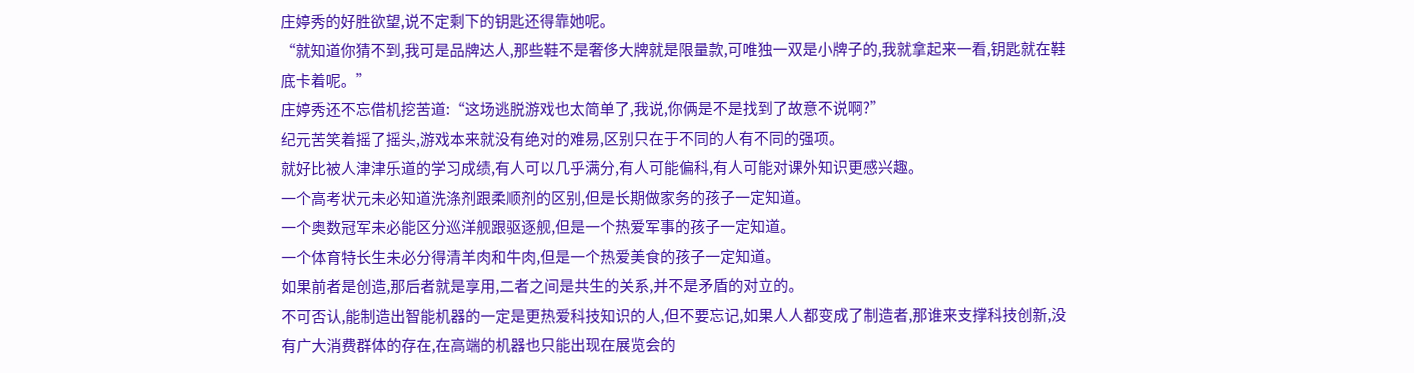庄婷秀的好胜欲望,说不定剩下的钥匙还得靠她呢。
“就知道你猜不到,我可是品牌达人,那些鞋不是奢侈大牌就是限量款,可唯独一双是小牌子的,我就拿起来一看,钥匙就在鞋底卡着呢。”
庄婷秀还不忘借机挖苦道:“这场逃脱游戏也太简单了,我说,你俩是不是找到了故意不说啊?”
纪元苦笑着摇了摇头,游戏本来就没有绝对的难易,区别只在于不同的人有不同的强项。
就好比被人津津乐道的学习成绩,有人可以几乎满分,有人可能偏科,有人可能对课外知识更感兴趣。
一个高考状元未必知道洗涤剂跟柔顺剂的区别,但是长期做家务的孩子一定知道。
一个奥数冠军未必能区分巡洋舰跟驱逐舰,但是一个热爱军事的孩子一定知道。
一个体育特长生未必分得清羊肉和牛肉,但是一个热爱美食的孩子一定知道。
如果前者是创造,那后者就是享用,二者之间是共生的关系,并不是矛盾的对立的。
不可否认,能制造出智能机器的一定是更热爱科技知识的人,但不要忘记,如果人人都变成了制造者,那谁来支撑科技创新,没有广大消费群体的存在,在高端的机器也只能出现在展览会的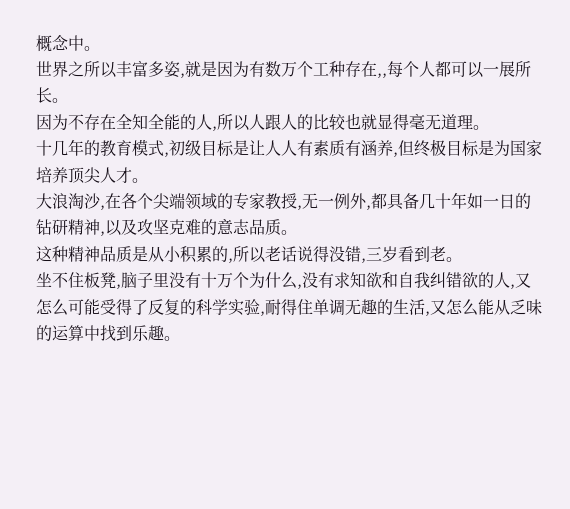概念中。
世界之所以丰富多姿,就是因为有数万个工种存在,,每个人都可以一展所长。
因为不存在全知全能的人,所以人跟人的比较也就显得毫无道理。
十几年的教育模式,初级目标是让人人有素质有涵养,但终极目标是为国家培养顶尖人才。
大浪淘沙,在各个尖端领域的专家教授,无一例外,都具备几十年如一日的钻研精神,以及攻坚克难的意志品质。
这种精神品质是从小积累的,所以老话说得没错,三岁看到老。
坐不住板凳,脑子里没有十万个为什么,没有求知欲和自我纠错欲的人,又怎么可能受得了反复的科学实验,耐得住单调无趣的生活,又怎么能从乏味的运算中找到乐趣。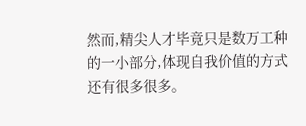然而,精尖人才毕竟只是数万工种的一小部分,体现自我价值的方式还有很多很多。